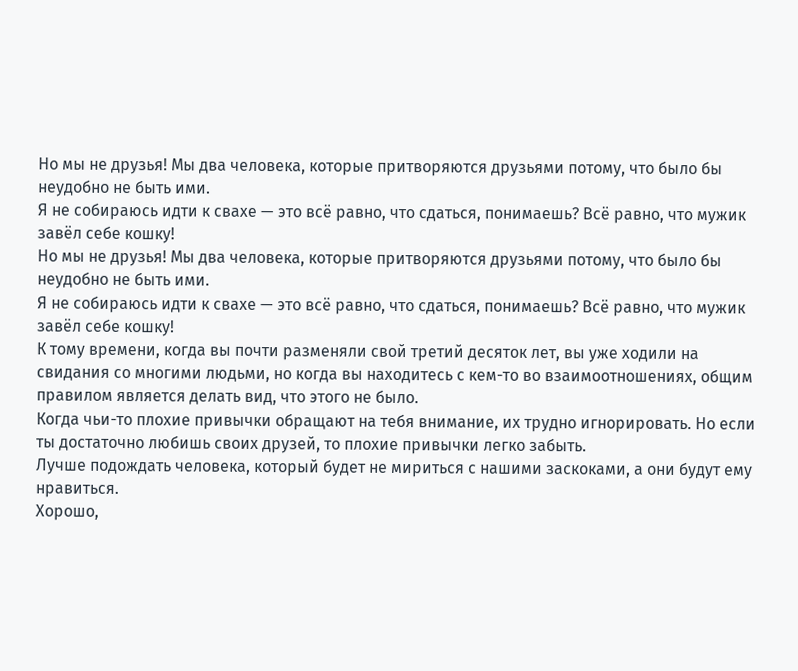Но мы не друзья! Мы два человека, которые притворяются друзьями потому, что было бы неудобно не быть ими.
Я не собираюсь идти к свахе — это всё равно, что сдаться, понимаешь? Всё равно, что мужик завёл себе кошку!
Но мы не друзья! Мы два человека, которые притворяются друзьями потому, что было бы неудобно не быть ими.
Я не собираюсь идти к свахе — это всё равно, что сдаться, понимаешь? Всё равно, что мужик завёл себе кошку!
К тому времени, когда вы почти разменяли свой третий десяток лет, вы уже ходили на свидания со многими людьми, но когда вы находитесь с кем-то во взаимоотношениях, общим правилом является делать вид, что этого не было.
Когда чьи-то плохие привычки обращают на тебя внимание, их трудно игнорировать. Но если ты достаточно любишь своих друзей, то плохие привычки легко забыть.
Лучше подождать человека, который будет не мириться с нашими заскоками, а они будут ему нравиться.
Хорошо,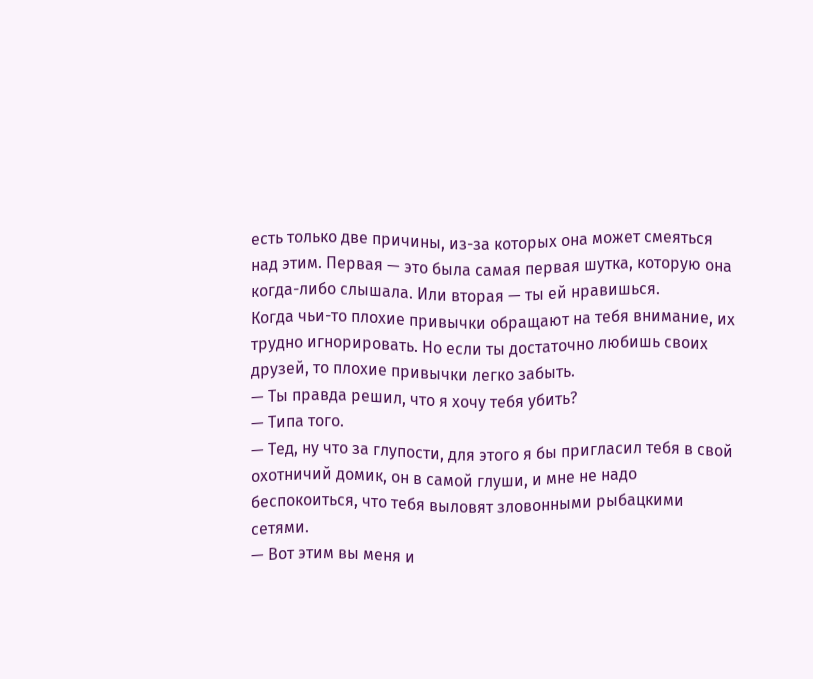есть только две причины, из-за которых она может смеяться над этим. Первая — это была самая первая шутка, которую она когда-либо слышала. Или вторая — ты ей нравишься.
Когда чьи-то плохие привычки обращают на тебя внимание, их трудно игнорировать. Но если ты достаточно любишь своих друзей, то плохие привычки легко забыть.
— Ты правда решил, что я хочу тебя убить?
— Типа того.
— Тед, ну что за глупости, для этого я бы пригласил тебя в свой охотничий домик, он в самой глуши, и мне не надо беспокоиться, что тебя выловят зловонными рыбацкими сетями.
— Вот этим вы меня и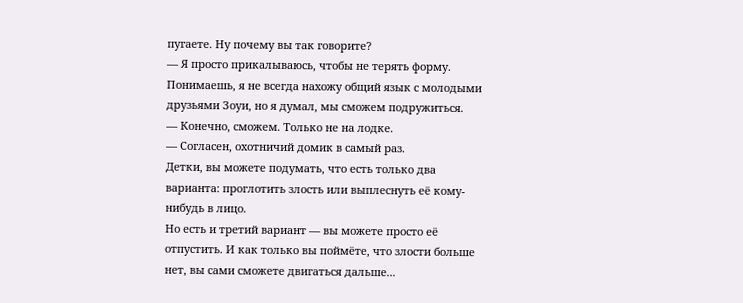пугаете. Ну почему вы так говорите?
— Я просто прикалываюсь, чтобы не терять форму. Понимаешь, я не всегда нахожу общий язык с молодыми друзьями Зоуи, но я думал, мы сможем подружиться.
— Конечно, сможем. Только не на лодке.
— Согласен, охотничий домик в самый раз.
Детки, вы можете подумать, что есть только два варианта: проглотить злость или выплеснуть её кому-нибудь в лицо.
Но есть и третий вариант — вы можете просто её отпустить. И как только вы поймёте, что злости больше нет, вы сами сможете двигаться дальше...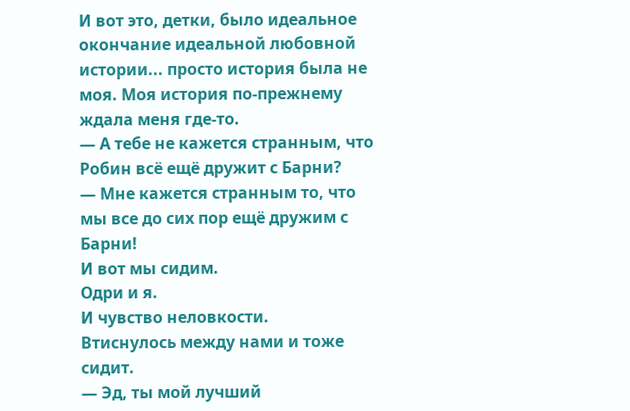И вот это, детки, было идеальное окончание идеальной любовной истории... просто история была не моя. Моя история по-прежнему ждала меня где-то.
— А тебе не кажется странным, что Робин всё ещё дружит с Барни?
— Мне кажется странным то, что мы все до сих пор ещё дружим с Барни!
И вот мы сидим.
Одри и я.
И чувство неловкости.
Втиснулось между нами и тоже сидит.
— Эд, ты мой лучший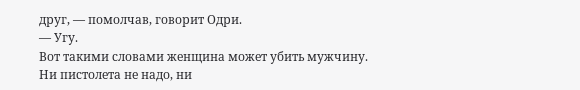друг, — помолчав, говорит Одри.
— Угу.
Вот такими словами женщина может убить мужчину.
Ни пистолета не надо, ни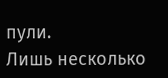пули.
Лишь несколько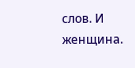слов. И женщина.